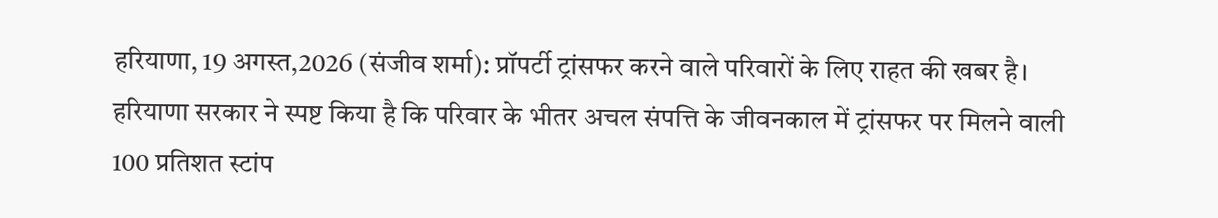हरियाणा, 19 अगस्त,2026 (संजीव शर्मा): प्रॉपर्टी ट्रांसफर करने वाले परिवारों के लिए राहत की खबर है। हरियाणा सरकार ने स्पष्ट किया है कि परिवार के भीतर अचल संपत्ति के जीवनकाल में ट्रांसफर पर मिलने वाली 100 प्रतिशत स्टांप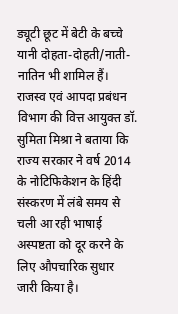ड्यूटी छूट में बेटी के बच्चे यानी दोहता-दोहती/नाती-नातिन भी शामिल हैं।
राजस्व एवं आपदा प्रबंधन विभाग की वित्त आयुक्त डॉ. सुमिता मिश्रा ने बताया कि राज्य सरकार ने वर्ष 2014 के नोटिफिकेशन के हिंदी संस्करण में लंबे समय से चली आ रही भाषाई अस्पष्टता को दूर करने के लिए औपचारिक सुधार जारी किया है।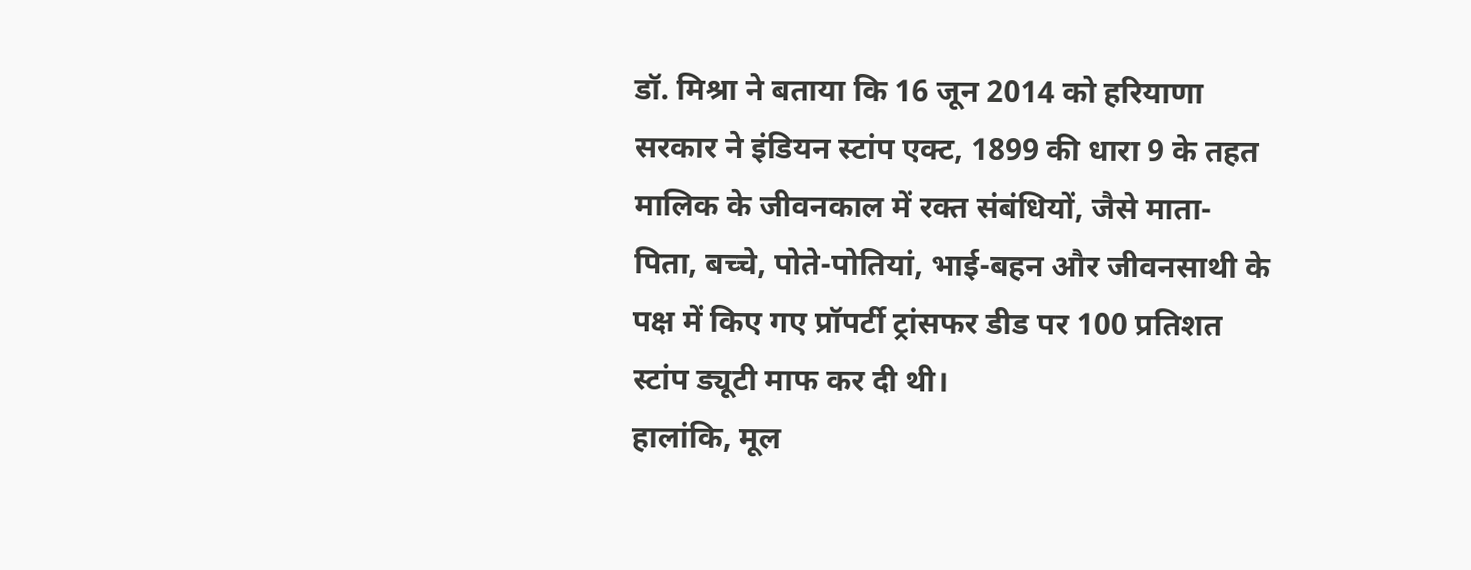डॉ. मिश्रा ने बताया कि 16 जून 2014 को हरियाणा सरकार ने इंडियन स्टांप एक्ट, 1899 की धारा 9 के तहत मालिक के जीवनकाल में रक्त संबंधियों, जैसे माता-पिता, बच्चे, पोते-पोतियां, भाई-बहन और जीवनसाथी के पक्ष में किए गए प्रॉपर्टी ट्रांसफर डीड पर 100 प्रतिशत स्टांप ड्यूटी माफ कर दी थी।
हालांकि, मूल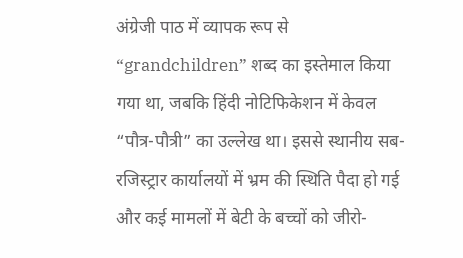अंग्रेजी पाठ में व्यापक रूप से “grandchildren” शब्द का इस्तेमाल किया गया था, जबकि हिंदी नोटिफिकेशन में केवल “पौत्र-पौत्री” का उल्लेख था। इससे स्थानीय सब-रजिस्ट्रार कार्यालयों में भ्रम की स्थिति पैदा हो गई और कई मामलों में बेटी के बच्चों को जीरो-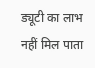ड्यूटी का लाभ नहीं मिल पाता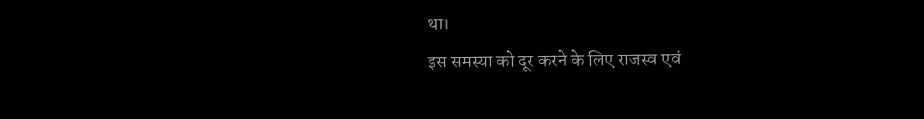था।
इस समस्या को दूर करने के लिए राजस्व एवं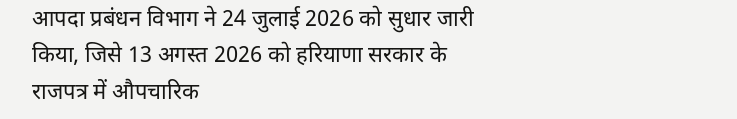आपदा प्रबंधन विभाग ने 24 जुलाई 2026 को सुधार जारी किया, जिसे 13 अगस्त 2026 को हरियाणा सरकार के राजपत्र में औपचारिक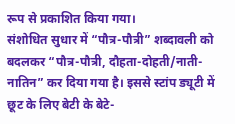रूप से प्रकाशित किया गया।
संशोधित सुधार में “पौत्र-पौत्री” शब्दावली को बदलकर “पौत्र-पौत्री, दौहता-दोहती/नाती-नातिन” कर दिया गया है। इससे स्टांप ड्यूटी में छूट के लिए बेटी के बेटे-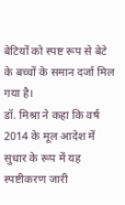बेटियों को स्पष्ट रूप से बेटे के बच्चों के समान दर्जा मिल गया है।
डॉ. मिश्रा ने कहा कि वर्ष 2014 के मूल आदेश में सुधार के रूप में यह स्पष्टीकरण जारी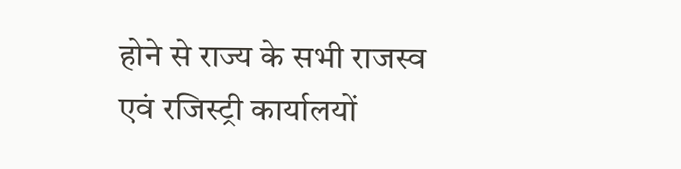होने से राज्य के सभी राजस्व एवं रजिस्ट्री कार्यालयों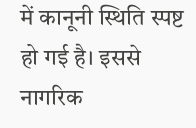में कानूनी स्थिति स्पष्ट हो गई है। इससे नागरिक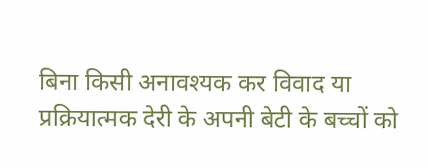बिना किसी अनावश्यक कर विवाद या प्रक्रियात्मक देरी के अपनी बेटी के बच्चों को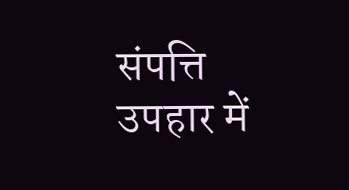संपत्ति उपहार में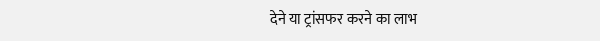देने या ट्रांसफर करने का लाभ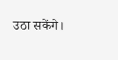उठा सकेंगे।